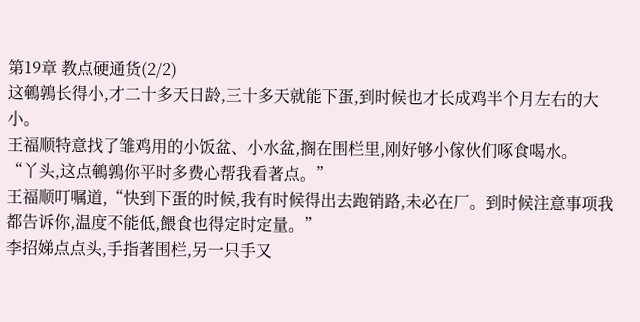第19章 教点硬通货(2/2)
这鵪鶉长得小,才二十多天日龄,三十多天就能下蛋,到时候也才长成鸡半个月左右的大小。
王福顺特意找了雏鸡用的小饭盆、小水盆,搁在围栏里,刚好够小傢伙们啄食喝水。
“丫头,这点鵪鶉你平时多费心帮我看著点。”
王福顺叮嘱道,“快到下蛋的时候,我有时候得出去跑销路,未必在厂。到时候注意事项我都告诉你,温度不能低,餵食也得定时定量。”
李招娣点点头,手指著围栏,另一只手又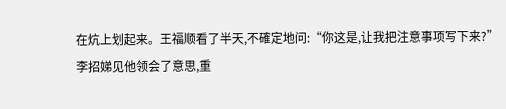在炕上划起来。王福顺看了半天,不確定地问:“你这是,让我把注意事项写下来?”
李招娣见他领会了意思,重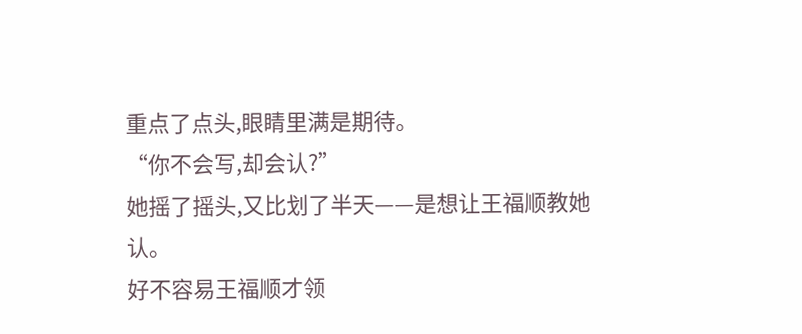重点了点头,眼睛里满是期待。
“你不会写,却会认?”
她摇了摇头,又比划了半天——是想让王福顺教她认。
好不容易王福顺才领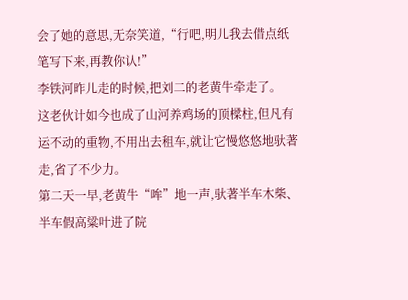会了她的意思,无奈笑道,“行吧,明儿我去借点纸笔写下来,再教你认!”
李铁河昨儿走的时候,把刘二的老黄牛牵走了。
这老伙计如今也成了山河养鸡场的顶樑柱,但凡有运不动的重物,不用出去租车,就让它慢悠悠地驮著走,省了不少力。
第二天一早,老黄牛“哞”地一声,驮著半车木柴、半车假高粱叶进了院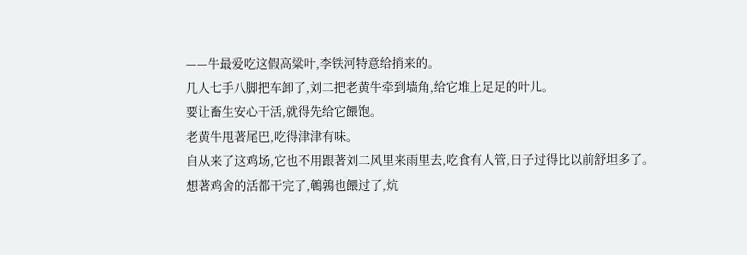——牛最爱吃这假高粱叶,李铁河特意给捎来的。
几人七手八脚把车卸了,刘二把老黄牛牵到墙角,给它堆上足足的叶儿。
要让畜生安心干活,就得先给它餵饱。
老黄牛甩著尾巴,吃得津津有味。
自从来了这鸡场,它也不用跟著刘二风里来雨里去,吃食有人管,日子过得比以前舒坦多了。
想著鸡舍的活都干完了,鵪鶉也餵过了,炕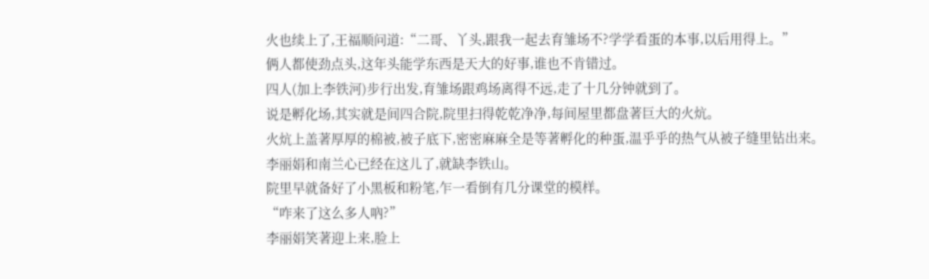火也续上了,王福顺问道:“二哥、丫头,跟我一起去育雏场不?学学看蛋的本事,以后用得上。”
俩人都使劲点头,这年头能学东西是天大的好事,谁也不肯错过。
四人(加上李铁河)步行出发,育雏场跟鸡场离得不远,走了十几分钟就到了。
说是孵化场,其实就是间四合院,院里扫得乾乾净净,每间屋里都盘著巨大的火炕。
火炕上盖著厚厚的棉被,被子底下,密密麻麻全是等著孵化的种蛋,温乎乎的热气从被子缝里钻出来。
李丽娟和南兰心已经在这儿了,就缺李铁山。
院里早就备好了小黑板和粉笔,乍一看倒有几分课堂的模样。
“咋来了这么多人吶?”
李丽娟笑著迎上来,脸上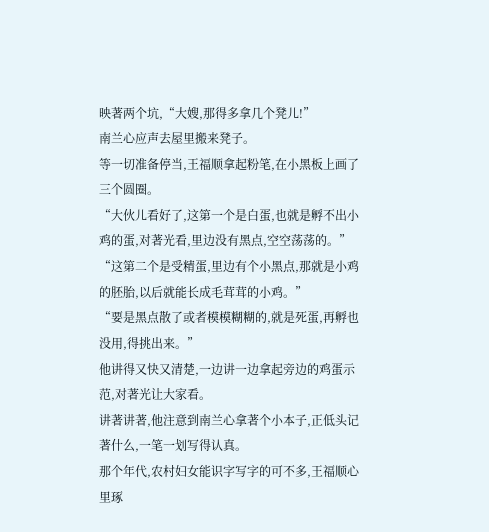映著两个坑,“大嫂,那得多拿几个凳儿!”
南兰心应声去屋里搬来凳子。
等一切准备停当,王福顺拿起粉笔,在小黑板上画了三个圆圈。
“大伙儿看好了,这第一个是白蛋,也就是孵不出小鸡的蛋,对著光看,里边没有黑点,空空荡荡的。”
“这第二个是受精蛋,里边有个小黑点,那就是小鸡的胚胎,以后就能长成毛茸茸的小鸡。”
“要是黑点散了或者模模糊糊的,就是死蛋,再孵也没用,得挑出来。”
他讲得又快又清楚,一边讲一边拿起旁边的鸡蛋示范,对著光让大家看。
讲著讲著,他注意到南兰心拿著个小本子,正低头记著什么,一笔一划写得认真。
那个年代,农村妇女能识字写字的可不多,王福顺心里琢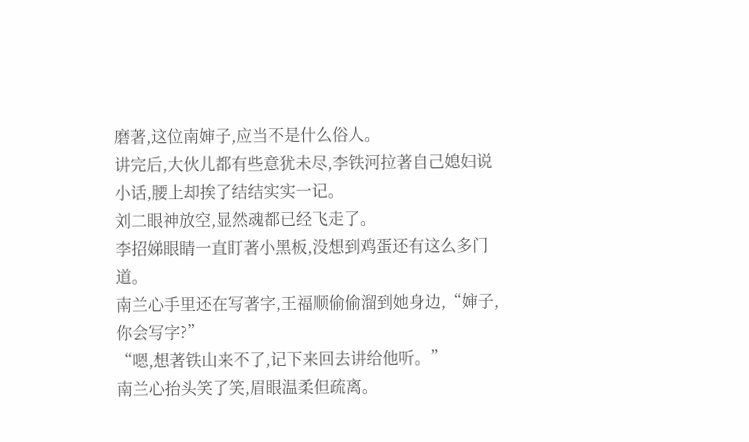磨著,这位南婶子,应当不是什么俗人。
讲完后,大伙儿都有些意犹未尽,李铁河拉著自己媳妇说小话,腰上却挨了结结实实一记。
刘二眼神放空,显然魂都已经飞走了。
李招娣眼睛一直盯著小黑板,没想到鸡蛋还有这么多门道。
南兰心手里还在写著字,王福顺偷偷溜到她身边,“婶子,你会写字?”
“嗯,想著铁山来不了,记下来回去讲给他听。”
南兰心抬头笑了笑,眉眼温柔但疏离。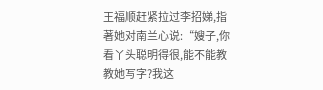王福顺赶紧拉过李招娣,指著她对南兰心说:“嫂子,你看丫头聪明得很,能不能教教她写字?我这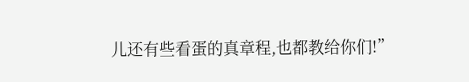儿还有些看蛋的真章程,也都教给你们!”